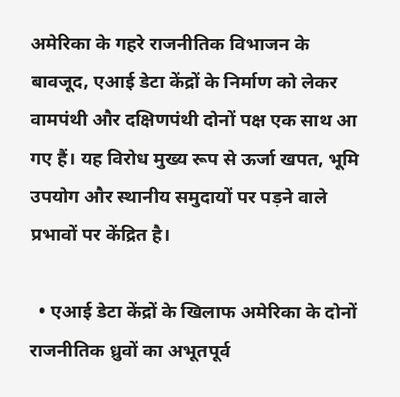अमेरिका के गहरे राजनीतिक विभाजन के बावजूद, एआई डेटा केंद्रों के निर्माण को लेकर वामपंथी और दक्षिणपंथी दोनों पक्ष एक साथ आ गए हैं। यह विरोध मुख्य रूप से ऊर्जा खपत, भूमि उपयोग और स्थानीय समुदायों पर पड़ने वाले प्रभावों पर केंद्रित है।

  • एआई डेटा केंद्रों के खिलाफ अमेरिका के दोनों राजनीतिक ध्रुवों का अभूतपूर्व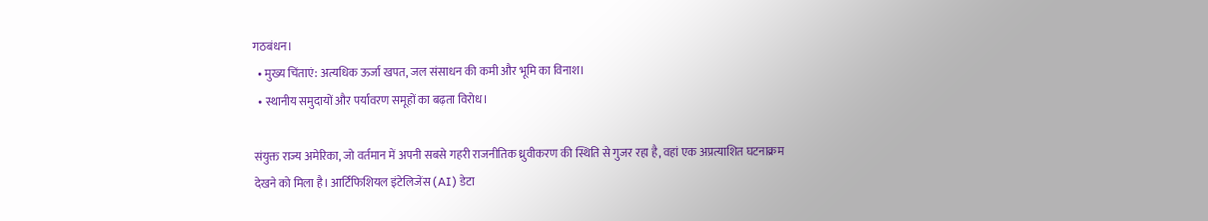गठबंधन।
  • मुख्य चिंताएं: अत्यधिक ऊर्जा खपत, जल संसाधन की कमी और भूमि का विनाश।
  • स्थानीय समुदायों और पर्यावरण समूहों का बढ़ता विरोध।

संयुक्त राज्य अमेरिका, जो वर्तमान में अपनी सबसे गहरी राजनीतिक ध्रुवीकरण की स्थिति से गुजर रहा है, वहां एक अप्रत्याशित घटनाक्रम देखने को मिला है। आर्टिफिशियल इंटेलिजेंस (AI) डेटा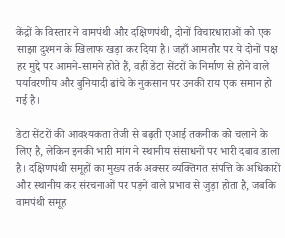केंद्रों के विस्तार ने वामपंथी और दक्षिणपंथी, दोनों विचारधाराओं को एक साझा दुश्मन के खिलाफ खड़ा कर दिया है। जहाँ आमतौर पर ये दोनों पक्ष हर मुद्दे पर आमने-सामने होते हैं, वहीं डेटा सेंटरों के निर्माण से होने वाले पर्यावरणीय और बुनियादी ढांचे के नुकसान पर उनकी राय एक समान हो गई है।

डेटा सेंटरों की आवश्यकता तेजी से बढ़ती एआई तकनीक को चलाने के लिए है, लेकिन इनकी भारी मांग ने स्थानीय संसाधनों पर भारी दबाव डाला है। दक्षिणपंथी समूहों का मुख्य तर्क अक्सर व्यक्तिगत संपत्ति के अधिकारों और स्थानीय कर संरचनाओं पर पड़ने वाले प्रभाव से जुड़ा होता है, जबकि वामपंथी समूह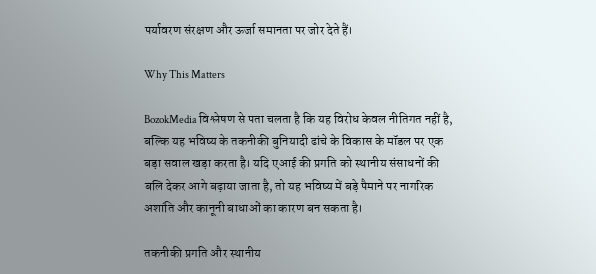पर्यावरण संरक्षण और ऊर्जा समानता पर जोर देते हैं।

Why This Matters

BozokMedia विश्लेषण से पता चलता है कि यह विरोध केवल नीतिगत नहीं है, बल्कि यह भविष्य के तकनीकी बुनियादी ढांचे के विकास के मॉडल पर एक बड़ा सवाल खड़ा करता है। यदि एआई की प्रगति को स्थानीय संसाधनों की बलि देकर आगे बढ़ाया जाता है, तो यह भविष्य में बड़े पैमाने पर नागरिक अशांति और कानूनी बाधाओं का कारण बन सकता है।

तकनीकी प्रगति और स्थानीय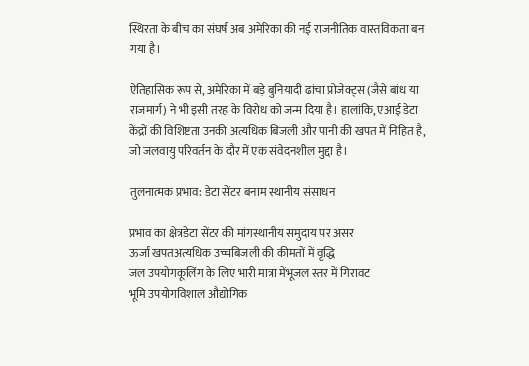स्थिरता के बीच का संघर्ष अब अमेरिका की नई राजनीतिक वास्तविकता बन गया है।

ऐतिहासिक रूप से, अमेरिका में बड़े बुनियादी ढांचा प्रोजेक्ट्स (जैसे बांध या राजमार्ग) ने भी इसी तरह के विरोध को जन्म दिया है। हालांकि, एआई डेटा केंद्रों की विशिष्टता उनकी अत्यधिक बिजली और पानी की खपत में निहित है, जो जलवायु परिवर्तन के दौर में एक संवेदनशील मुद्दा है।

तुलनात्मक प्रभाव: डेटा सेंटर बनाम स्थानीय संसाधन

प्रभाव का क्षेत्रडेटा सेंटर की मांगस्थानीय समुदाय पर असर
ऊर्जा खपतअत्यधिक उच्चबिजली की कीमतों में वृद्धि
जल उपयोगकूलिंग के लिए भारी मात्रा मेंभूजल स्तर में गिरावट
भूमि उपयोगविशाल औद्योगिक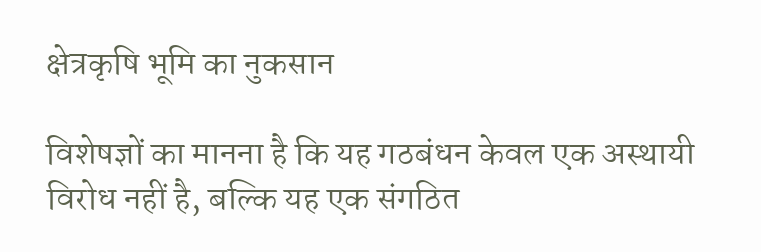क्षेत्रकृषि भूमि का नुकसान

विशेषज्ञों का मानना है कि यह गठबंधन केवल एक अस्थायी विरोध नहीं है, बल्कि यह एक संगठित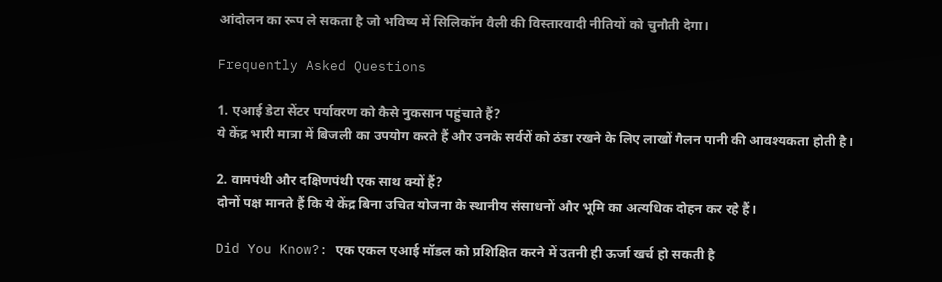आंदोलन का रूप ले सकता है जो भविष्य में सिलिकॉन वैली की विस्तारवादी नीतियों को चुनौती देगा।

Frequently Asked Questions

1. एआई डेटा सेंटर पर्यावरण को कैसे नुकसान पहुंचाते हैं?
ये केंद्र भारी मात्रा में बिजली का उपयोग करते हैं और उनके सर्वरों को ठंडा रखने के लिए लाखों गैलन पानी की आवश्यकता होती है।

2. वामपंथी और दक्षिणपंथी एक साथ क्यों हैं?
दोनों पक्ष मानते हैं कि ये केंद्र बिना उचित योजना के स्थानीय संसाधनों और भूमि का अत्यधिक दोहन कर रहे हैं।

Did You Know?: एक एकल एआई मॉडल को प्रशिक्षित करने में उतनी ही ऊर्जा खर्च हो सकती है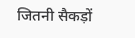जितनी सैकड़ों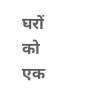घरों को एक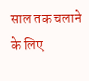साल तक चलाने के लिए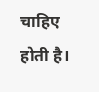चाहिए होती है।